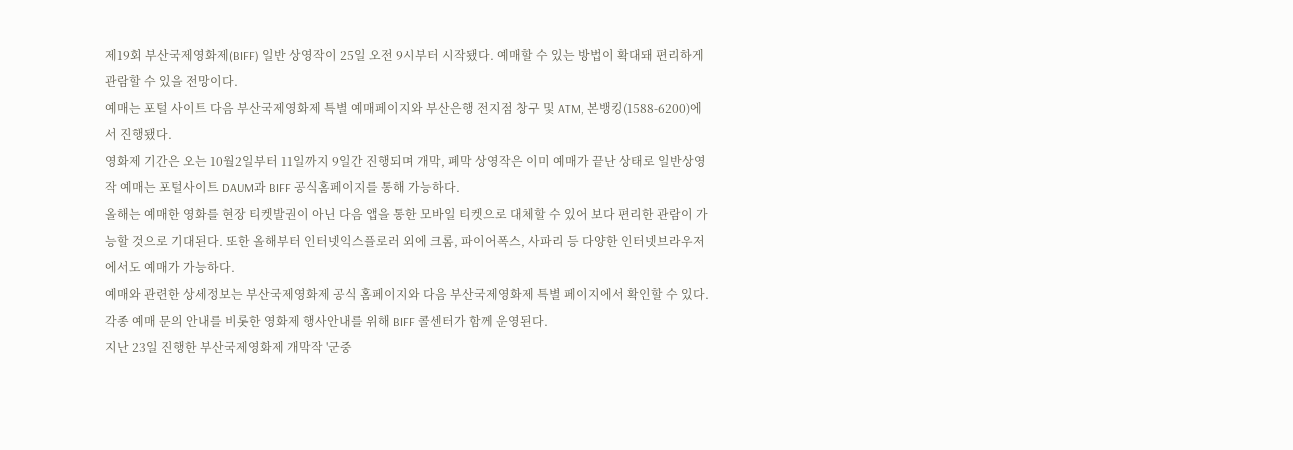제19회 부산국제영화제(BIFF) 일반 상영작이 25일 오전 9시부터 시작됐다. 예매할 수 있는 방법이 확대돼 편리하게 관람할 수 있을 전망이다.
예매는 포털 사이트 다음 부산국제영화제 특별 예매페이지와 부산은행 전지점 창구 및 ATM, 본뱅킹(1588-6200)에서 진행됐다.
영화제 기간은 오는 10월2일부터 11일까지 9일간 진행되며 개막, 폐막 상영작은 이미 예매가 끝난 상태로 일반상영작 예매는 포털사이트 DAUM과 BIFF 공식홈페이지를 통해 가능하다.
올해는 예매한 영화를 현장 티켓발권이 아닌 다음 앱을 통한 모바일 티켓으로 대체할 수 있어 보다 편리한 관람이 가능할 것으로 기대된다. 또한 올해부터 인터넷익스플로러 외에 크롬, 파이어폭스, 사파리 등 다양한 인터넷브라우저에서도 예매가 가능하다.
예매와 관련한 상세정보는 부산국제영화제 공식 홈페이지와 다음 부산국제영화제 특별 페이지에서 확인할 수 있다. 각종 예매 문의 안내를 비롯한 영화제 행사안내를 위해 BIFF 콜센터가 함께 운영된다.
지난 23일 진행한 부산국제영화제 개막작 '군중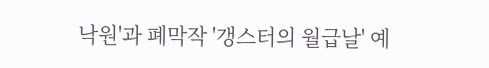낙원'과 폐막작 '갱스터의 월급날' 예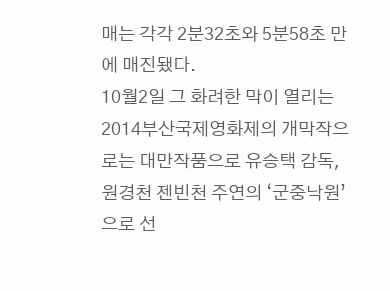매는 각각 2분32초와 5분58초 만에 매진됐다.
10월2일 그 화려한 막이 열리는 2014부산국제영화제의 개막작으로는 대만작품으로 유승택 감독, 원경천 젠빈천 주연의 ‘군중낙원’으로 선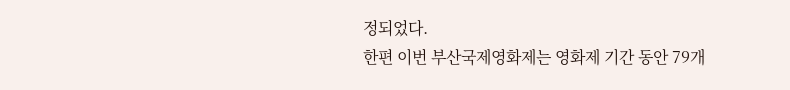정되었다.
한편 이번 부산국제영화제는 영화제 기간 동안 79개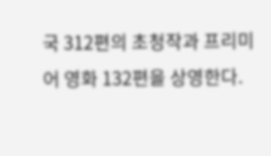국 312편의 초청작과 프리미어 영화 132편을 상영한다.